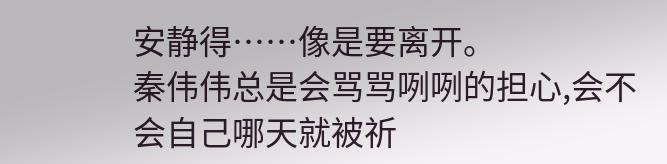安静得……像是要离开。
秦伟伟总是会骂骂咧咧的担心,会不会自己哪天就被祈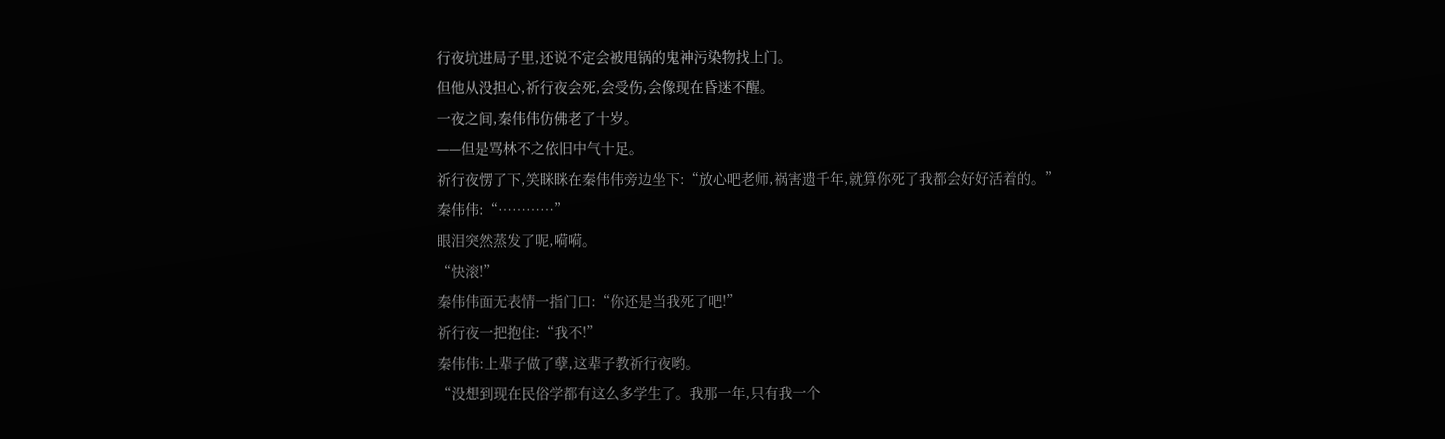行夜坑进局子里,还说不定会被甩锅的鬼神污染物找上门。
但他从没担心,祈行夜会死,会受伤,会像现在昏迷不醒。
一夜之间,秦伟伟仿佛老了十岁。
——但是骂林不之依旧中气十足。
祈行夜愣了下,笑眯眯在秦伟伟旁边坐下:“放心吧老师,祸害遗千年,就算你死了我都会好好活着的。”
秦伟伟:“…………”
眼泪突然蒸发了呢,嗬嗬。
“快滚!”
秦伟伟面无表情一指门口:“你还是当我死了吧!”
祈行夜一把抱住:“我不!”
秦伟伟:上辈子做了孽,这辈子教祈行夜哟。
“没想到现在民俗学都有这么多学生了。我那一年,只有我一个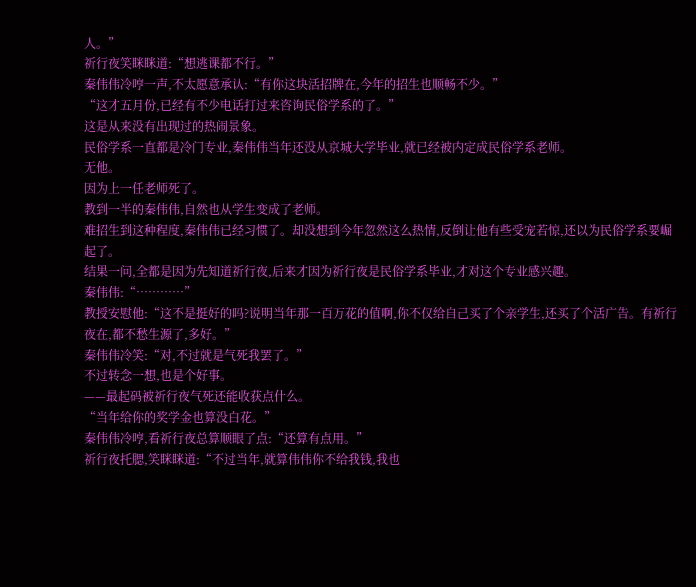人。”
祈行夜笑眯眯道:“想逃课都不行。”
秦伟伟冷哼一声,不太愿意承认:“有你这块活招牌在,今年的招生也顺畅不少。”
“这才五月份,已经有不少电话打过来咨询民俗学系的了。”
这是从来没有出现过的热闹景象。
民俗学系一直都是冷门专业,秦伟伟当年还没从京城大学毕业,就已经被内定成民俗学系老师。
无他。
因为上一任老师死了。
教到一半的秦伟伟,自然也从学生变成了老师。
难招生到这种程度,秦伟伟已经习惯了。却没想到今年忽然这么热情,反倒让他有些受宠若惊,还以为民俗学系要崛起了。
结果一问,全都是因为先知道祈行夜,后来才因为祈行夜是民俗学系毕业,才对这个专业感兴趣。
秦伟伟:“…………”
教授安慰他:“这不是挺好的吗?说明当年那一百万花的值啊,你不仅给自己买了个亲学生,还买了个活广告。有祈行夜在,都不愁生源了,多好。”
秦伟伟冷笑:“对,不过就是气死我罢了。”
不过转念一想,也是个好事。
——最起码被祈行夜气死还能收获点什么。
“当年给你的奖学金也算没白花。”
秦伟伟冷哼,看祈行夜总算顺眼了点:“还算有点用。”
祈行夜托腮,笑眯眯道:“不过当年,就算伟伟你不给我钱,我也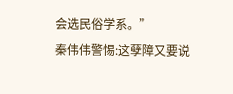会选民俗学系。”
秦伟伟警惕:这孽障又要说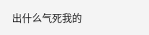出什么气死我的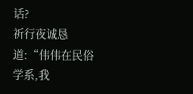话?
祈行夜诚恳道:“伟伟在民俗学系,我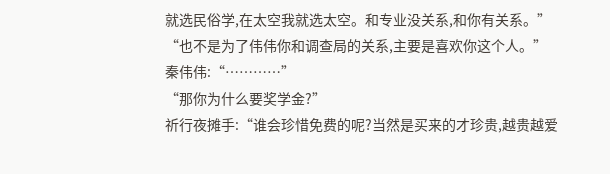就选民俗学,在太空我就选太空。和专业没关系,和你有关系。”
“也不是为了伟伟你和调查局的关系,主要是喜欢你这个人。”
秦伟伟:“…………”
“那你为什么要奖学金?”
祈行夜摊手:“谁会珍惜免费的呢?当然是买来的才珍贵,越贵越爱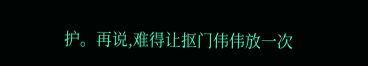护。再说,难得让抠门伟伟放一次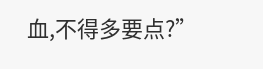血,不得多要点?”